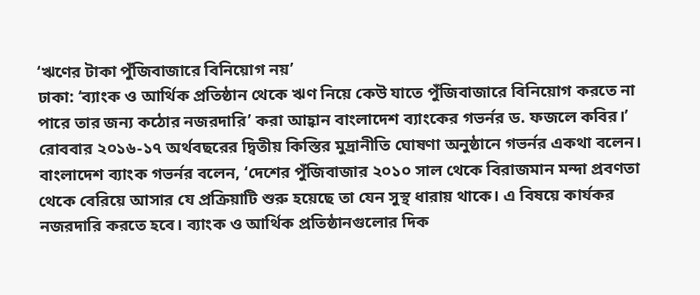‘ঋণের টাকা পুঁজিবাজারে বিনিয়োগ নয়’
ঢাকা: ‘ব্যাংক ও আর্থিক প্রতিষ্ঠান থেকে ঋণ নিয়ে কেউ যাতে পুঁজিবাজারে বিনিয়োগ করতে না পারে তার জন্য কঠোর নজরদারি’ করা আহ্বান বাংলাদেশ ব্যাংকের গভর্নর ড. ফজলে কবির।’
রোববার ২০১৬-১৭ অর্থবছরের দ্বিতীয় কিস্তির মুদ্রানীতি ঘোষণা অনুষ্ঠানে গভর্নর একথা বলেন।
বাংলাদেশ ব্যাংক গভর্নর বলেন, ‘দেশের পুঁজিবাজার ২০১০ সাল থেকে বিরাজমান মন্দা প্রবণতা থেকে বেরিয়ে আসার যে প্রক্রিয়াটি শুরু হয়েছে তা যেন সুস্থ ধারায় থাকে। এ বিষয়ে কার্যকর নজরদারি করতে হবে। ব্যাংক ও আর্থিক প্রতিষ্ঠানগুলোর দিক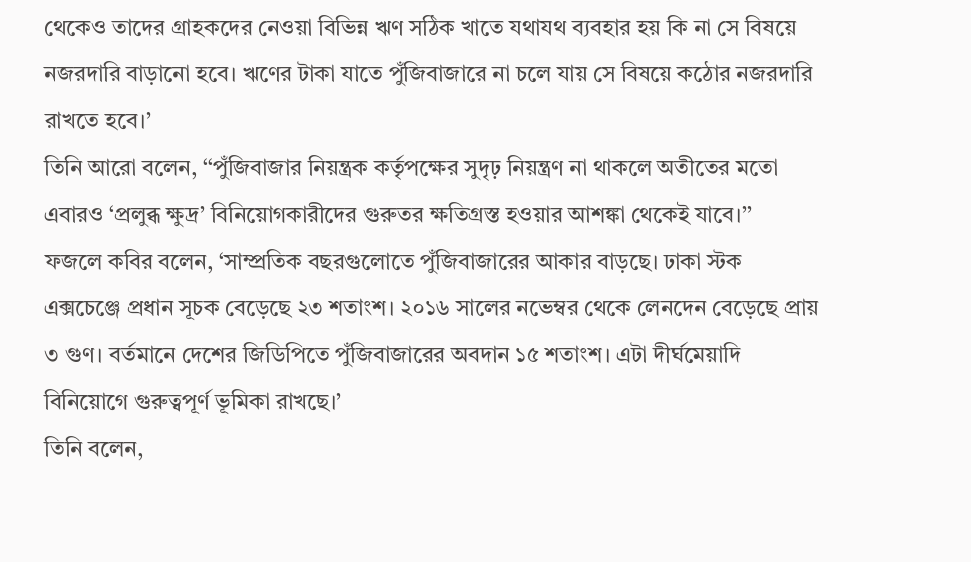থেকেও তাদের গ্রাহকদের নেওয়া বিভিন্ন ঋণ সঠিক খাতে যথাযথ ব্যবহার হয় কি না সে বিষয়ে নজরদারি বাড়ানো হবে। ঋণের টাকা যাতে পুঁজিবাজারে না চলে যায় সে বিষয়ে কঠোর নজরদারি রাখতে হবে।’
তিনি আরো বলেন, ‘‘পুঁজিবাজার নিয়ন্ত্রক কর্তৃপক্ষের সুদৃঢ় নিয়ন্ত্রণ না থাকলে অতীতের মতো এবারও ‘প্রলুব্ধ ক্ষুদ্র’ বিনিয়োগকারীদের গুরুতর ক্ষতিগ্রস্ত হওয়ার আশঙ্কা থেকেই যাবে।’’
ফজলে কবির বলেন, ‘সাম্প্রতিক বছরগুলোতে পুঁজিবাজারের আকার বাড়ছে। ঢাকা স্টক এক্সচেঞ্জে প্রধান সূচক বেড়েছে ২৩ শতাংশ। ২০১৬ সালের নভেম্বর থেকে লেনদেন বেড়েছে প্রায় ৩ গুণ। বর্তমানে দেশের জিডিপিতে পুঁজিবাজারের অবদান ১৫ শতাংশ। এটা দীর্ঘমেয়াদি বিনিয়োগে গুরুত্বপূর্ণ ভূমিকা রাখছে।’
তিনি বলেন,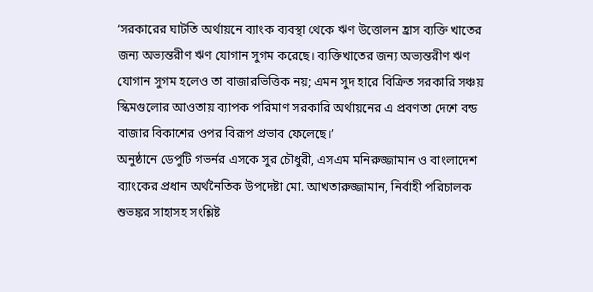‘সরকারের ঘাটতি অর্থায়নে ব্যাংক ব্যবস্থা থেকে ঋণ উত্তোলন হ্রাস ব্যক্তি খাতের জন্য অভ্যন্তরীণ ঋণ যোগান সুগম করেছে। ব্যক্তিখাতের জন্য অভ্যন্তরীণ ঋণ যোগান সুগম হলেও তা বাজারভিত্তিক নয়; এমন সুদ হারে বিক্রিত সরকারি সঞ্চয় স্কিমগুলোর আওতায় ব্যাপক পরিমাণ সরকারি অর্থায়নের এ প্রবণতা দেশে বন্ড বাজার বিকাশের ওপর বিরূপ প্রভাব ফেলেছে।’
অনুষ্ঠানে ডেপুটি গভর্নর এসকে সুর চৌধুরী, এসএম মনিরুজ্জামান ও বাংলাদেশ ব্যাংকের প্রধান অর্থনৈতিক উপদেষ্টা মো. আখতারুজ্জামান, নির্বাহী পরিচালক শুভঙ্কর সাহাসহ সংশ্লিষ্ট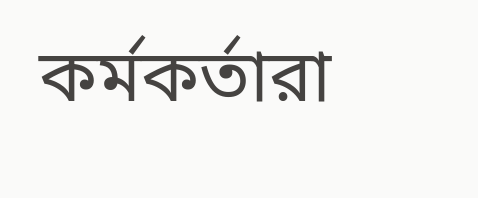কর্মকর্তারা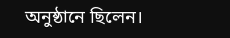অনুষ্ঠানে ছিলেন।